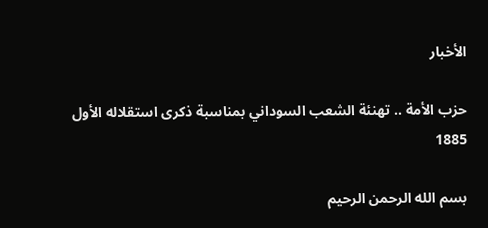الأخبار

حزب الأمة .. تهنئة الشعب السوداني بمناسبة ذكرى استقلاله الأول 1885

بسم الله الرحمن الرحيم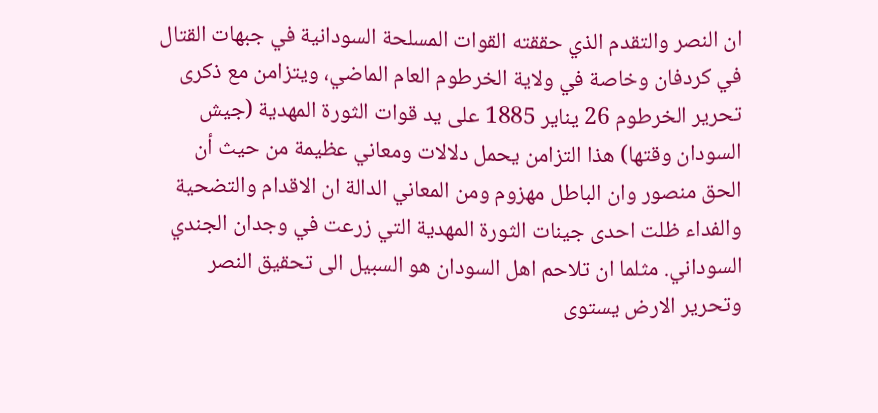ان النصر والتقدم الذي حققته القوات المسلحة السودانية في جبهات القتال في كردفان وخاصة في ولاية الخرطوم العام الماضي، ويتزامن مع ذكرى تحرير الخرطوم 26 يناير 1885 على يد قوات الثورة المهدية (جيش السودان وقتها) هذا التزامن يحمل دلالات ومعاني عظيمة من حيث أن الحق منصور وان الباطل مهزوم ومن المعاني الدالة ان الاقدام والتضحية والفداء ظلت احدى جينات الثورة المهدية التي زرعت في وجدان الجندي السوداني. مثلما ان تلاحم اهل السودان هو السبيل الى تحقيق النصر وتحرير الارض يستوى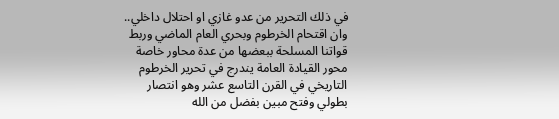في ذلك التحرير من عدو غازي او احتلال داخلي.. وان اقتحام الخرطوم وبحري العام الماضي وربط قواتنا المسلحة ببعضها من عدة محاور خاصة محور القيادة العامة يندرج في تحرير الخرطوم التاريخي في القرن التاسع عشر وهو انتصار بطولي وفتح مبين بفضل من الله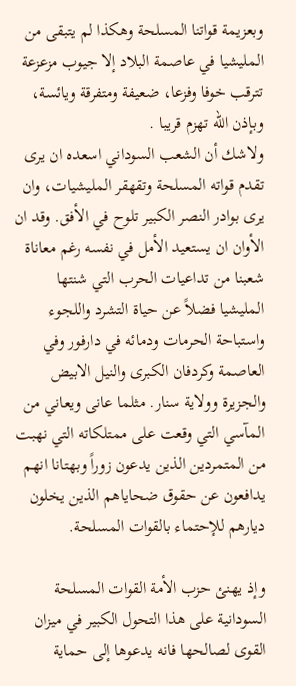وبعزيمة قواتنا المسلحة وهكذا لم يتبقى من المليشيا في عاصمة البلاد إلا جيوب مزعزعة تترقب خوفا وفزعا، ضعيفة ومتفرقة ويائسة، وبإذن الله تهزم قريبا .
ولاشك أن الشعب السوداني اسعده ان يرى تقدم قواته المسلحة وتقهقر المليشيات، وان يرى بوادر النصر الكبير تلوح في الأفق. وقد ان الأوان ان يستعيد الأمل في نفسه رغم معاناة شعبنا من تداعيات الحرب التي شنتها المليشيا فضلاً عن حياة التشرد واللجوء واستباحة الحرمات ودمائه في دارفور وفي العاصمة وكردفان الكبرى والنيل الابيض والجزيرة وولاية سنار. مثلما عانى ويعاني من المآسي التي وقعت على ممتلكاته التي نهبت من المتمردين الذين يدعون زوراً وبهتانا انهم يدافعون عن حقوق ضحاياهم الذين يخلون ديارهم للإحتماء بالقوات المسلحة.

وإذ يهنئ حزب الأمة القوات المسلحة السودانية على هذا التحول الكبير في ميزان القوى لصالحها فانه يدعوها إلى حماية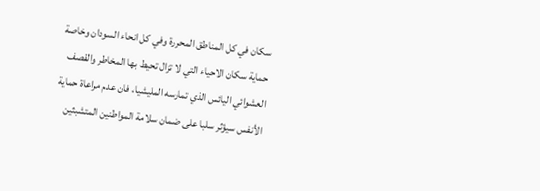سكان في كل المناطق المحررة وفي كل انحاء السودان وخاصة حماية سكان الاحياء التي لا تزال تحيط بها المخاطر والقصف العشوائي اليائس الذي تمارسه المليشيا، فان عدم مراعاة حماية الأنفس سيؤثر سلبا على ضمان سلامة المواطنين المتشبثين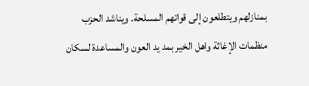بمنازلهم ويتطلعون إلى قواتهم المسلحة. ويناشد الحزب منظمات الإغاثة واهل الخير بمد يد العون والمساعدة لسكان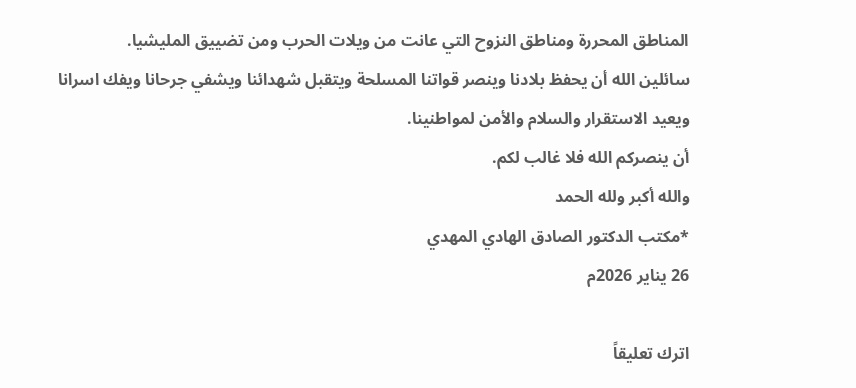المناطق المحررة ومناطق النزوح التي عانت من ويلات الحرب ومن تضييق المليشيا.
سائلين الله أن يحفظ بلادنا وينصر قواتنا المسلحة ويتقبل شهدائنا ويشفي جرحانا ويفك اسرانا ويعيد الاستقرار والسلام والأمن لمواطنينا.
أن ينصركم الله فلا غالب لكم.
والله أكبر ولله الحمد
*مكتب الدكتور الصادق الهادي المهدي
26 يناير 2026م

اترك تعليقاً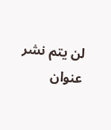لن يتم نشر عنوان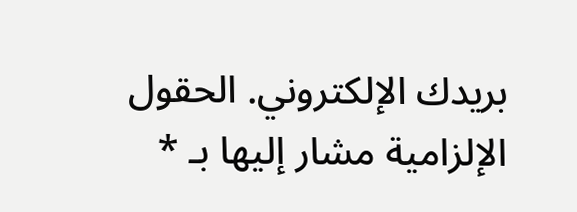بريدك الإلكتروني. الحقول الإلزامية مشار إليها بـ *